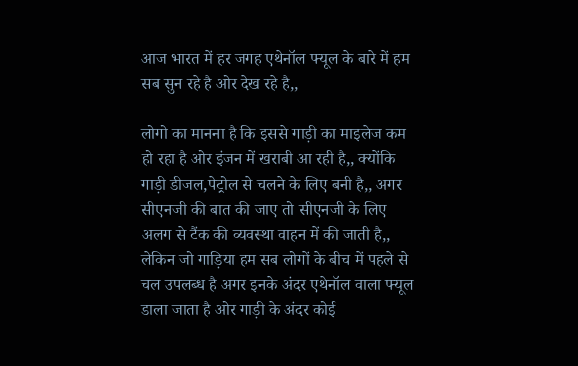आज भारत में हर जगह एथेनॉल फ्यूल के बारे में हम सब सुन रहे है ओर देख रहे है,,

लोगो का मानना है कि इससे गाड़ी का माइलेज कम हो रहा है ओर इंजन में खराबी आ रही है,, क्योंकि गाड़ी डीजल,पेट्रोल से चलने के लिए बनी है,, अगर सीएनजी की बात की जाए तो सीएनजी के लिए अलग से टैंक की व्यवस्था वाहन में की जाती है,, लेकिन जो गाड़िया हम सब लोगों के बीच में पहले से चल उपलब्ध है अगर इनके अंदर एथेनॉल वाला फ्यूल डाला जाता है ओर गाड़ी के अंदर कोई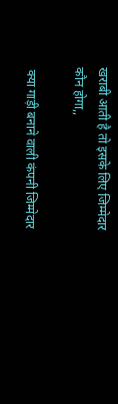खराबी आती है तो इसके लिए जिम्मेदार कौन होगा,,

 क्या गाड़ी बनाने वाली कंपनी जिम्मेदार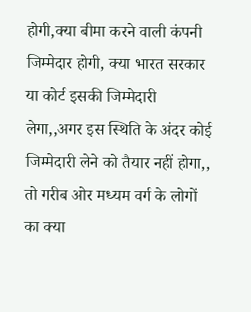होगी,क्या बीमा करने वाली कंपनी जिम्मेदार होगी, क्या भारत सरकार या कोर्ट इसकी जिम्मेदारी लेगा,,अगर इस स्थिति के अंदर कोई जिम्मेदारी लेने को तैयार नहीं होगा,, तो गरीब ओर मध्यम वर्ग के लोगों का क्या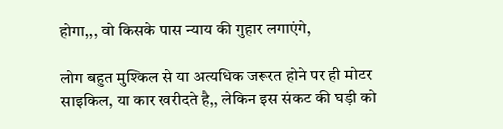होगा,,, वो किसके पास न्याय की गुहार लगाएंगे,

लोग बहुत मुश्किल से या अत्यधिक जरूरत होने पर ही मोटर साइकिल, या कार खरीदते है,, लेकिन इस संकट की घड़ी को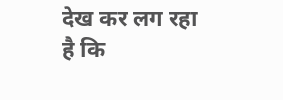देख कर लग रहा है कि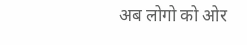अब लोगो को ओर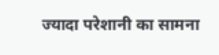ज्यादा परेशानी का सामना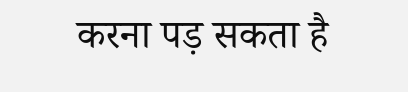करना पड़ सकता है